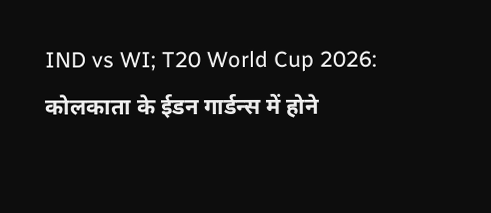IND vs WI; T20 World Cup 2026: कोलकाता के ईडन गार्डन्स में होने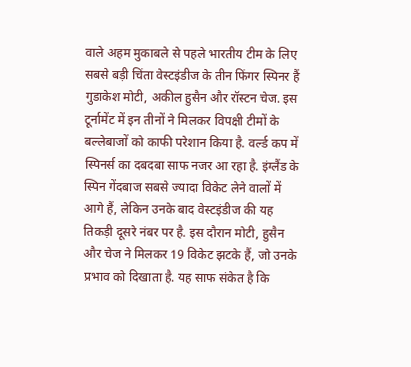वाले अहम मुकाबले से पहले भारतीय टीम के लिए सबसे बड़ी चिंता वेस्टइंडीज के तीन फिंगर स्पिनर हैं गुडाकेश मोटी, अकील हुसैन और रॉस्टन चेज. इस टूर्नामेंट में इन तीनों ने मिलकर विपक्षी टीमों के बल्लेबाजों को काफी परेशान किया है. वर्ल्ड कप में स्पिनर्स का दबदबा साफ नजर आ रहा है. इंग्लैंड के स्पिन गेंदबाज सबसे ज्यादा विकेट लेने वालों में आगे हैं, लेकिन उनके बाद वेस्टइंडीज की यह तिकड़ी दूसरे नंबर पर है. इस दौरान मोटी, हुसैन और चेज ने मिलकर 19 विकेट झटके हैं, जो उनके प्रभाव को दिखाता है. यह साफ संकेत है कि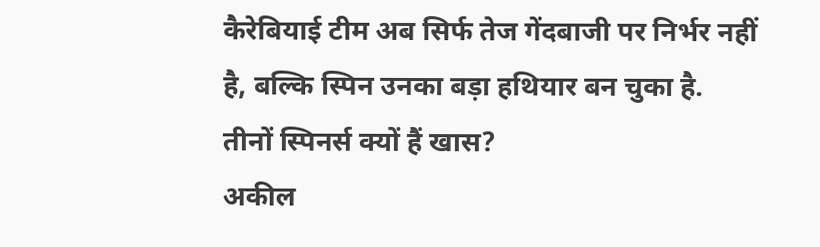कैरेबियाई टीम अब सिर्फ तेज गेंदबाजी पर निर्भर नहीं है, बल्कि स्पिन उनका बड़ा हथियार बन चुका है.
तीनों स्पिनर्स क्यों हैं खास?
अकील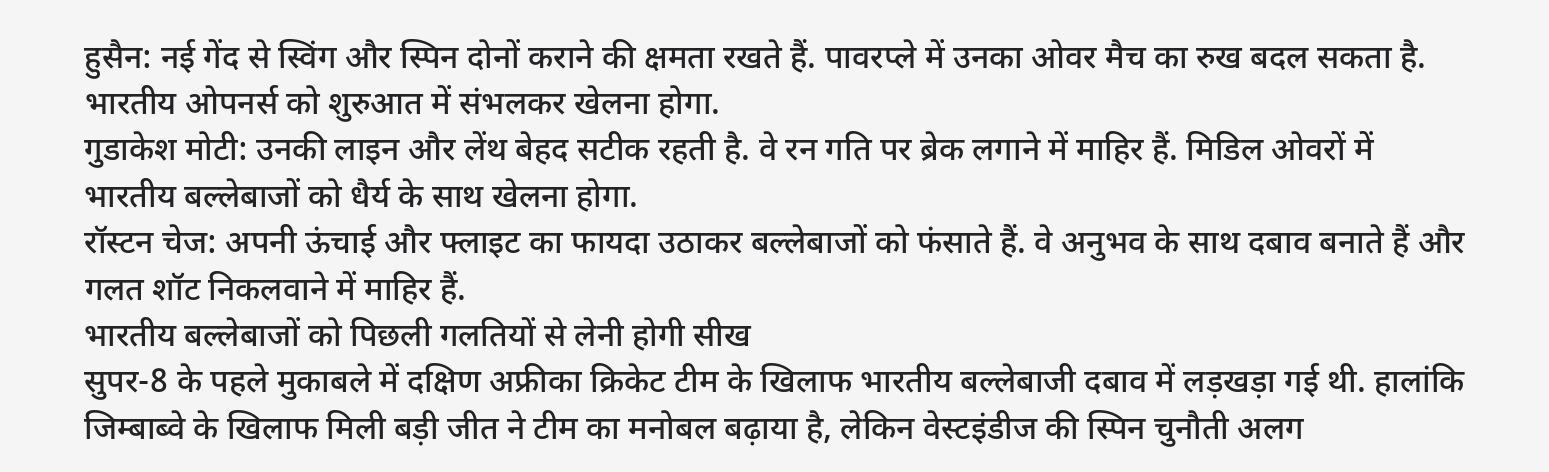हुसैन: नई गेंद से स्विंग और स्पिन दोनों कराने की क्षमता रखते हैं. पावरप्ले में उनका ओवर मैच का रुख बदल सकता है. भारतीय ओपनर्स को शुरुआत में संभलकर खेलना होगा.
गुडाकेश मोटी: उनकी लाइन और लेंथ बेहद सटीक रहती है. वे रन गति पर ब्रेक लगाने में माहिर हैं. मिडिल ओवरों में भारतीय बल्लेबाजों को धैर्य के साथ खेलना होगा.
रॉस्टन चेज: अपनी ऊंचाई और फ्लाइट का फायदा उठाकर बल्लेबाजों को फंसाते हैं. वे अनुभव के साथ दबाव बनाते हैं और गलत शॉट निकलवाने में माहिर हैं.
भारतीय बल्लेबाजों को पिछली गलतियों से लेनी होगी सीख
सुपर-8 के पहले मुकाबले में दक्षिण अफ्रीका क्रिकेट टीम के खिलाफ भारतीय बल्लेबाजी दबाव में लड़खड़ा गई थी. हालांकि जिम्बाब्वे के खिलाफ मिली बड़ी जीत ने टीम का मनोबल बढ़ाया है, लेकिन वेस्टइंडीज की स्पिन चुनौती अलग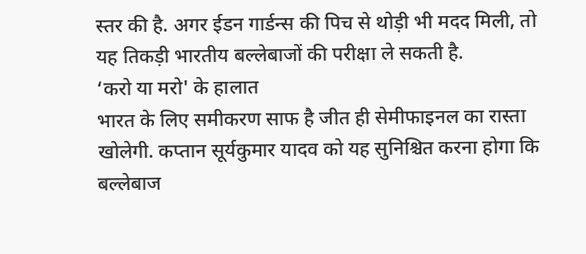स्तर की है. अगर ईडन गार्डन्स की पिच से थोड़ी भी मदद मिली, तो यह तिकड़ी भारतीय बल्लेबाजों की परीक्षा ले सकती है.
‘करो या मरो' के हालात
भारत के लिए समीकरण साफ है जीत ही सेमीफाइनल का रास्ता खोलेगी. कप्तान सूर्यकुमार यादव को यह सुनिश्चित करना होगा कि बल्लेबाज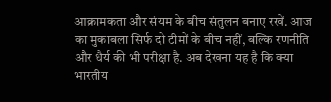आक्रामकता और संयम के बीच संतुलन बनाए रखें. आज का मुकाबला सिर्फ दो टीमों के बीच नहीं, बल्कि रणनीति और धैर्य की भी परीक्षा है. अब देखना यह है कि क्या भारतीय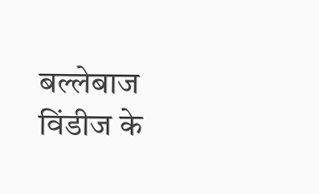बल्लेबाज विंडीज के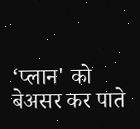‘प्लान' को बेअसर कर पाते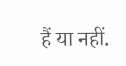हैं या नहीं.